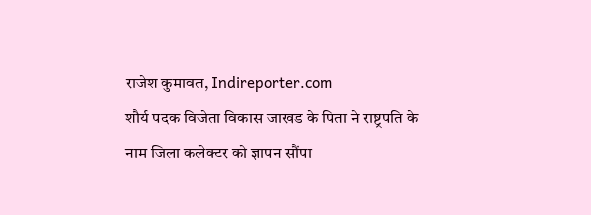राजेश कुमावत, Indireporter.com
शौर्य पदक विजेता विकास जाखड के पिता ने राष्ट्रपति के नाम जिला कलेक्टर को ज्ञापन सौंपा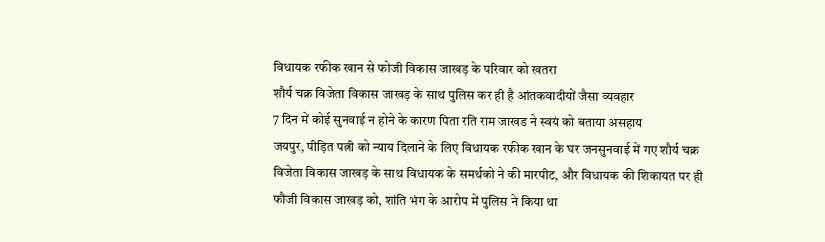विधायक रफीक खान से फोजी विकास जाखड़ के परिवार को खतरा
शौर्य चक्र विजेता विकास जाखड़ के साथ पुलिस कर ही है आंतकवादीयों जैसा व्यवहार
7 दिन में कोई सुनवाई न होने के कारण पिता रति राम जाखड ने स्वयं को बताया असहाय
जयपुर, पीड़ित पत्नी को न्याय दिलाने के लिए विधायक रफीक खान के घर जनसुनवाई में गए शौर्य चक्र विजेता विकास जाखड़ के साथ विधायक के समर्थको ने की मारपीट, और विधायक की शिकायत पर ही फौजी विकास जाखड़ को, शांति भंग के आरोप में पुलिस ने किया था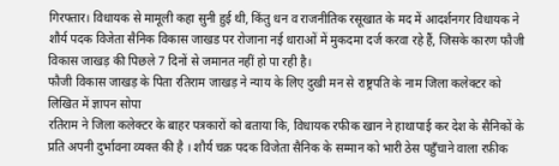गिरफ्तार। विधायक से मामूली कहा सुनी हुई थी, किंतु धन व राजनीतिक रसूखात के मद में आदर्शनगर विधायक ने शौर्य पदक विजेता सैनिक विकास जाखड पर रोजाना नई धाराओं में मुकदमा दर्ज करवा रहे हैं, जिसके कारण फौजी विकास जाखड़ की पिछले 7 दिनों से जमानत नहीं हो पा रही है।
फौजी विकास जाखड़ के पिता रतिराम जाखड़ ने न्याय के लिए दुखी मन से राष्ट्रपति के नाम जिला कलेक्टर को लिखित में ज्ञापन सोपा
रतिराम ने जिला कलेक्टर के बाहर पत्रकारों को बताया कि, विधायक रफीक खान ने हाथापाई कर देश के सैनिकों के प्रति अपनी दुर्भावना व्यक्त की है । शौर्य चक्र पदक विजेता सैनिक के सम्मान को भारी ठेस पहुँचाने वाला रफ़ीक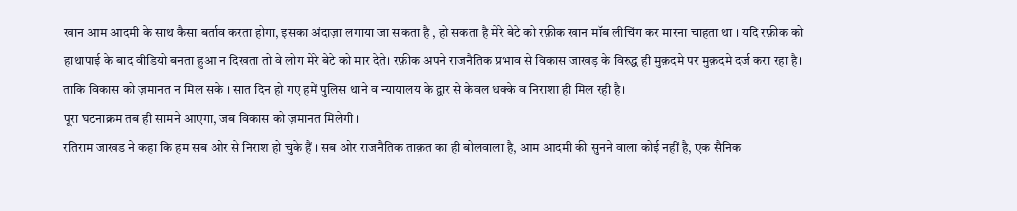खान आम आदमी के साथ कैसा बर्ताव करता होगा, इसका अंदाज़ा लगाया जा सकता है , हो सकता है मेरे बेटे को रफ़ीक खान मॉब लीचिंग कर मारना चाहता था । यदि रफ़ीक को हाथापाई के बाद वीडियो बनता हुआ न दिखता तो वे लोग मेरे बेटे को मार देते। रफ़ीक अपने राजनैतिक प्रभाव से विकास जाखड़ के विरुद्ध ही मुक़दमे पर मुक़दमे दर्ज करा रहा है। ताकि विकास को ज़मानत न मिल सके । सात दिन हो गए हमें पुलिस थाने व न्यायालय के द्वार से केवल धक्के व निराशा ही मिल रही है।
पूरा घटनाक्रम तब ही सामने आएगा, जब विकास को ज़मानत मिलेगी ।
रतिराम जाखड ने कहा कि हम सब ओर से निराश हो चुके हैं । सब ओर राजनैतिक ताक़त का ही बोलवाला है, आम आदमी की सुनने वाला कोई नहीं है, एक सैनिक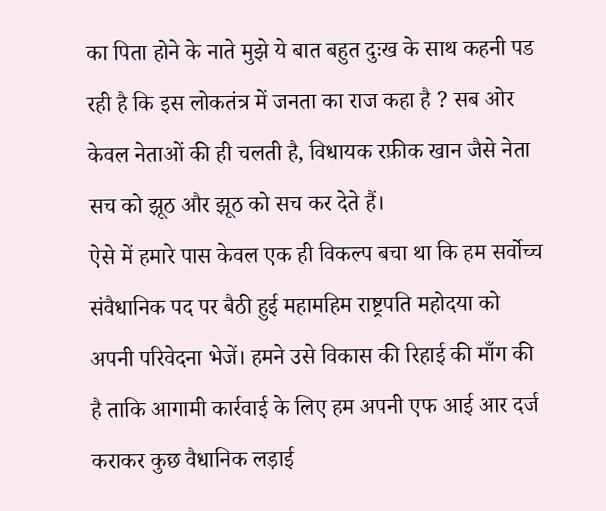का पिता होने के नाते मुझे ये बात बहुत दुःख के साथ कहनी पड रही है कि इस लोकतंत्र में जनता का राज कहा है ? सब ओर केवल नेताओं की ही चलती है, विधायक रफ़ीक खान जैसे नेता सच को झूठ और झूठ को सच कर देते हैं।
ऐसे में हमारे पास केवल एक ही विकल्प बचा था कि हम सर्वोच्च संवैधानिक पद पर बैठी हुई महामहिम राष्ट्रपति महोदया को अपनी परिवेदना भेजें। हमने उसे विकास की रिहाई की माँग की है ताकि आगामी कार्रवाई के लिए हम अपनी एफ आई आर दर्ज कराकर कुछ वैधानिक लड़ाई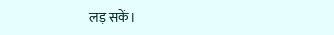लड़ सकें।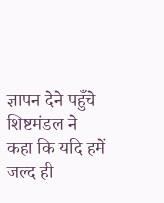ज्ञापन देने पहुँचे शिष्टमंडल ने कहा कि यदि हमें जल्द ही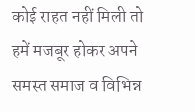कोई राहत नहीं मिली तो हमें मजबूर होकर अपने समस्त समाज व विभिन्न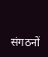संगठनों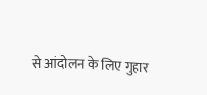से आंदोलन के लिए गुहार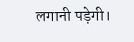लगानी पड़ेगी।